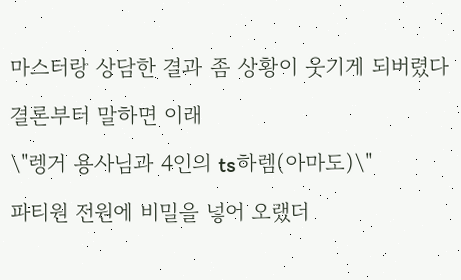마스터랑 상담한 결과 좀 상황이 웃기게 되버렸다

결론부터 말하면 이래

\"렝거 용사님과 4인의 ts하렘(아마도)\"

파티원 전원에 비밀을 넣어 오랬더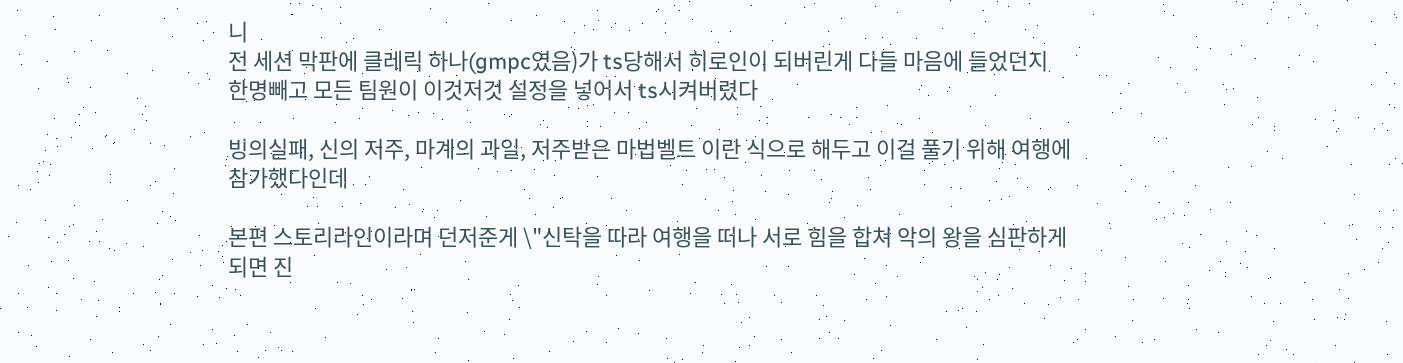니
전 세션 막판에 클레릭 하나(gmpc였음)가 ts당해서 히로인이 되버린게 다들 마음에 들었던지
한명빼고 모든 팀원이 이것저것 설정을 넣어서 ts시켜버렸다

빙의실패, 신의 저주, 마계의 과일, 저주받은 마법벨트 이란 식으로 해두고 이걸 풀기 위해 여행에 참가했다인데

본편 스토리라인이라며 던저준게 \"신탁을 따라 여행을 떠나 서로 힘을 합쳐 악의 왕을 심판하게 되면 진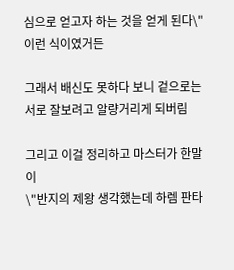심으로 얻고자 하는 것을 얻게 된다\" 이런 식이였거든

그래서 배신도 못하다 보니 겉으로는 서로 잘보려고 알량거리게 되버림

그리고 이걸 정리하고 마스터가 한말이
\"반지의 제왕 생각했는데 하렘 판타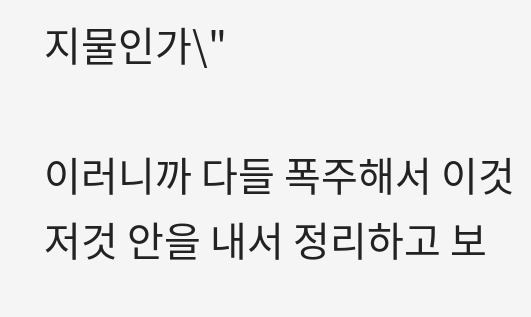지물인가\"

이러니까 다들 폭주해서 이것저것 안을 내서 정리하고 보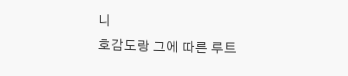니
호감도랑 그에 따른 루트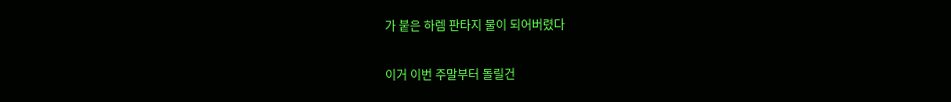가 붙은 하렘 판타지 물이 되어버렸다

이거 이번 주말부터 돌릴건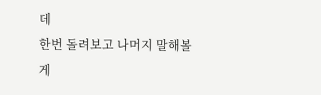데
한번 돌려보고 나머지 말해볼게